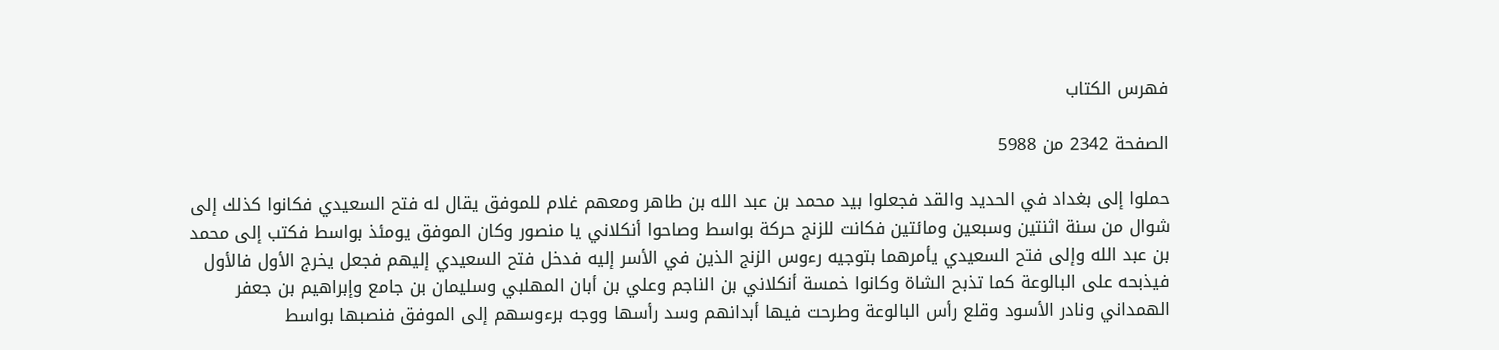فهرس الكتاب

الصفحة 2342 من 5988

حملوا إلى بغداد في الحديد والقد فجعلوا بيد محمد بن عبد الله بن طاهر ومعهم غلام للموفق يقال له فتح السعيدي فكانوا كذلك إلى شوال من سنة اثنتين وسبعين ومائتين فكانت للزنج حركة بواسط وصاحوا أنكلاني يا منصور وكان الموفق يومئذ بواسط فكتب إلى محمد بن عبد الله وإلى فتح السعيدي يأمرهما بتوجيه رءوس الزنج الذين في الأسر إليه فدخل فتح السعيدي إليهم فجعل يخرج الأول فالأول فيذبحه على البالوعة كما تذبح الشاة وكانوا خمسة أنكلاني بن الناجم وعلي بن أبان المهلبي وسليمان بن جامع وإبراهيم بن جعفر الهمداني ونادر الأسود وقلع رأس البالوعة وطرحت فيها أبدانهم وسد رأسها ووجه برءوسهم إلى الموفق فنصبها بواسط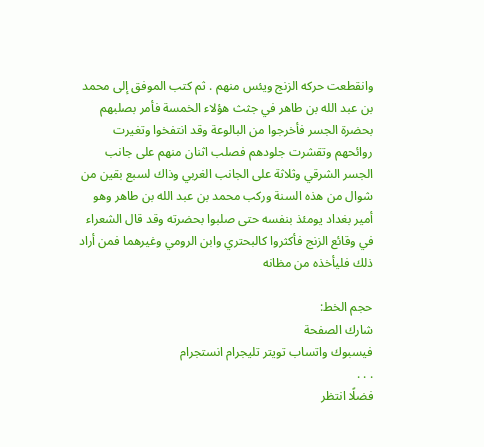وانقطعت حركه الزنج ويئس منهم . ثم كتب الموفق إلى محمد بن عبد الله بن طاهر في جثث هؤلاء الخمسة فأمر بصلبهم بحضرة الجسر فأخرجوا من البالوعة وقد انتفخوا وتغيرت روائحهم وتقشرت جلودهم فصلب اثنان منهم على جانب الجسر الشرقي وثلاثة على الجانب الغربي وذاك لسبع بقين من شوال من هذه السنة وركب محمد بن عبد الله بن طاهر وهو أمير بغداد يومئذ بنفسه حتى صلبوا بحضرته وقد قال الشعراء في وقائع الزنج فأكثروا كالبحتري وابن الرومي وغيرهما فمن أراد ذلك فليأخذه من مظانه

حجم الخط:
شارك الصفحة
فيسبوك واتساب تويتر تليجرام انستجرام
. . .
فضلًا انتظر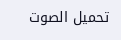تحميل الصوت